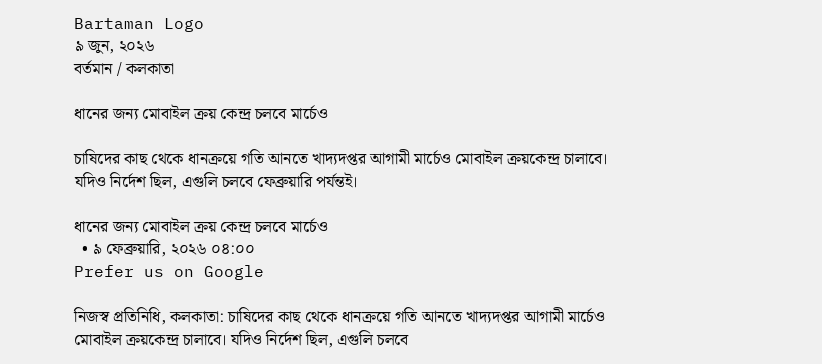Bartaman Logo
৯ জুন, ২০২৬
বর্তমান / কলকাতা

ধানের জন্য মোবাইল ক্রয় কেন্দ্র চলবে মার্চেও

চাষিদের কাছ থেকে ধানক্রয়ে গতি আনতে খাদ্যদপ্তর আগামী মার্চেও মোবাইল ক্রয়কেন্দ্র চালাবে। যদিও নির্দেশ ছিল, এগুলি চলবে ফেব্রুয়ারি পর্যন্তই।

ধানের জন্য মোবাইল ক্রয় কেন্দ্র চলবে মার্চেও
  • ৯ ফেব্রুয়ারি, ২০২৬ ০৪:০০
Prefer us on Google

নিজস্ব প্রতিনিধি, কলকাতা: চাষিদের কাছ থেকে ধানক্রয়ে গতি আনতে খাদ্যদপ্তর আগামী মার্চেও মোবাইল ক্রয়কেন্দ্র চালাবে। যদিও নির্দেশ ছিল, এগুলি চলবে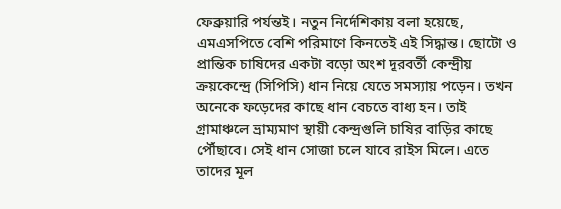ফেব্রুয়ারি পর্যন্তই। নতুন নির্দেশিকায় বলা হয়েছে, এমএসপিতে বেশি পরিমাণে কিনতেই এই সিদ্ধান্ত। ছোটো ও প্রান্তিক চাষিদের একটা বড়ো অংশ দূরবর্তী কেন্দ্রীয় ক্রয়কেন্দ্রে (সিপিসি) ধান নিয়ে যেতে সমস্যায় পড়েন। তখন অনেকে ফড়েদের কাছে ধান বেচতে বাধ্য হন। তাই গ্রামাঞ্চলে ভ্রাম্যমাণ স্থায়ী কেন্দ্রগুলি চাষির বাড়ির কাছে পৌঁছাবে। সেই ধান সোজা চলে যাবে রাইস মিলে। এতে তাদের মূল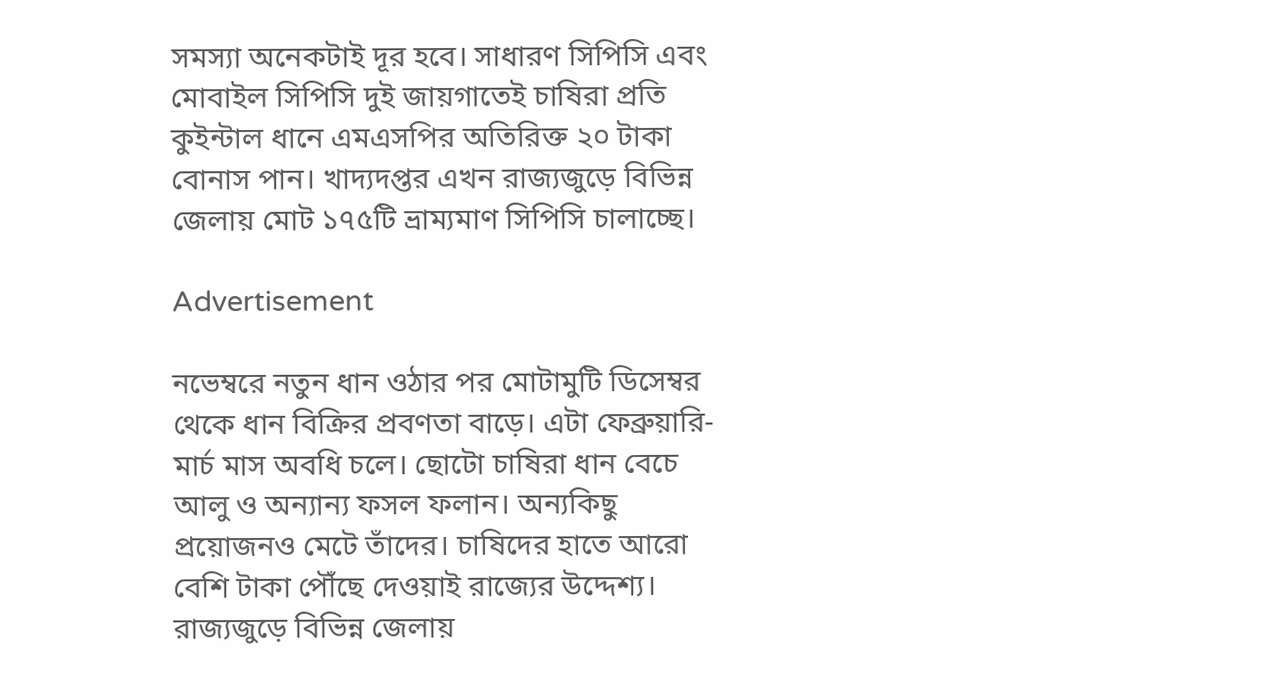সমস্যা অনেকটাই দূর হবে। সাধারণ সিপিসি এবং মোবাইল সিপিসি দুই জায়গাতেই চাষিরা প্রতি কুইন্টাল ধানে এমএসপির অতিরিক্ত ২০ টাকা বোনাস পান। খাদ্যদপ্তর এখন রাজ্যজুড়ে বিভিন্ন জেলায় মোট ১৭৫টি ভ্রাম্যমাণ সিপিসি চালাচ্ছে।

Advertisement

নভেম্বরে নতুন ধান ওঠার পর মোটামুটি ডিসেম্বর থেকে ধান বিক্রির প্রবণতা বাড়ে। এটা ফেব্রুয়ারি-মার্চ মাস অবধি চলে। ছোটো চাষিরা ধান বেচে আলু ও অন্যান্য ফসল ফলান। অন্যকিছু প্রয়োজনও মেটে তাঁদের। চাষিদের হাতে আরো বেশি টাকা পৌঁছে দেওয়াই রাজ্যের উদ্দেশ্য। রাজ্যজুড়ে বিভিন্ন জেলায়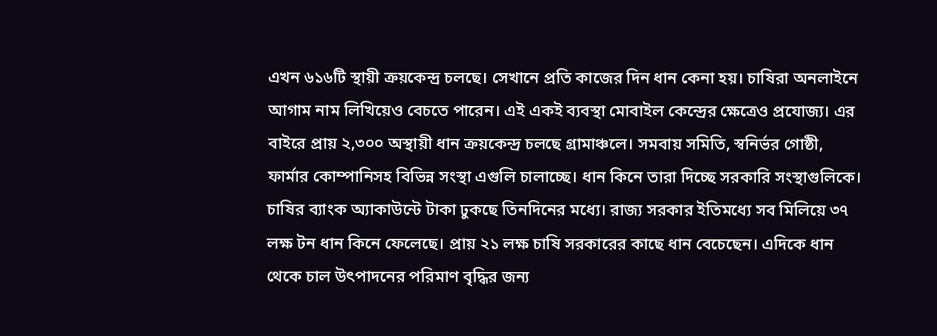এখন ৬১৬টি স্থায়ী ক্রয়কেন্দ্র চলছে। সেখানে প্রতি কাজের দিন ধান কেনা হয়। চাষিরা অনলাইনে আগাম নাম লিখিয়েও বেচতে পারেন। এই একই ব্যবস্থা মোবাইল কেন্দ্রের ক্ষেত্রেও প্রযোজ্য। এর বাইরে প্রায় ২,৩০০ অস্থায়ী ধান ক্রয়কেন্দ্র চলছে গ্রামাঞ্চলে। সমবায় সমিতি, স্বনির্ভর গোষ্ঠী, ফার্মার কোম্পানিসহ বিভিন্ন সংস্থা এগুলি চালাচ্ছে। ধান কিনে তারা দিচ্ছে সরকারি সংস্থাগুলিকে। চাষির ব্যাংক অ্যাকাউন্টে টাকা ঢুকছে তিনদিনের মধ্যে। রাজ্য সরকার ইতিমধ্যে সব মিলিয়ে ৩৭ লক্ষ টন ধান কিনে ফেলেছে। প্রায় ২১ লক্ষ চাষি সরকারের কাছে ধান বেচেছেন। এদিকে ধান থেকে চাল উৎপাদনের পরিমাণ বৃদ্ধির জন্য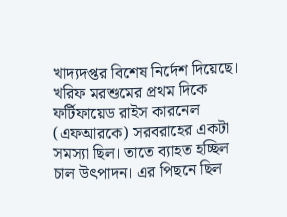খাদ্যদপ্তর বিশেষ নির্দেশ দিয়েছে। খরিফ মরশুমের প্রথম দিকে ফর্টিফায়েড রাইস কারনেল (এফআরকে) সরবরাহের একটা সমস্যা ছিল। তাতে ব্যাহত হচ্ছিল চাল উৎপাদন। এর পিছনে ছিল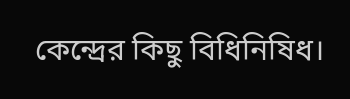কেন্দ্রের কিছু বিধিনিষিধ।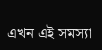এখন এই সমস্যা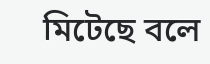মিটেছে বলে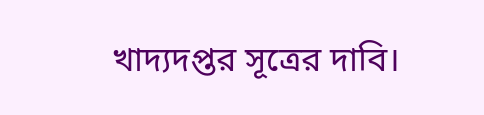খাদ্যদপ্তর সূত্রের দাবি।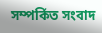সম্পর্কিত সংবাদ